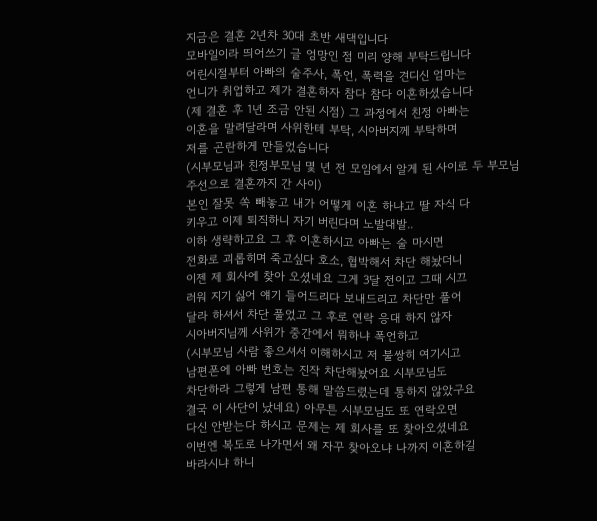지금은 결혼 2년차 30대 초반 새댁입니다
모바일이라 띄어쓰기 글 엉망인 점 미리 양해 부탁드립니다
어린시절부터 아빠의 술주사, 폭언, 폭력을 견디신 엄마는
언니가 취업하고 제가 결혼하자 참다 참다 이혼하셨습니다
(제 결혼 후 1년 조금 안된 시점) 그 과정에서 친정 아빠는
이혼을 말려달라며 사위한테 부탁, 시아버지께 부탁하며
저를 곤란하게 만들었습니다
(시부모님과 친정부모님 몇 년 전 모임에서 알게 된 사이로 두 부모님 주선으로 결혼까지 간 사이)
본인 잘못 쏙 빼놓고 내가 어떻게 이혼 하냐고 딸 자식 다
키우고 이제 퇴직하니 자기 버린다며 노발대발..
이하 생략하고요 그 후 이혼하시고 아빠는 술 마시면
전화로 괴롭히며 죽고싶다 호소, 협박해서 차단 해놨더니
이젠 제 회사에 찾아 오셨네요 그게 3달 전이고 그때 시끄
러워 지기 싫어 얘기 들어드리다 보내드리고 차단만 풀어
달라 하셔서 차단 풀었고 그 후로 연락 응대 하지 않자
시아버지님께 사위가 중간에서 뭐하냐 폭언하고
(시부모님 사람 좋으셔서 이해하시고 저 불쌍히 여기시고
남편폰에 아빠 번호는 진작 차단해놨어요 시부모님도
차단하라 그렇게 남편 통해 말씀드렸는데 통하지 않았구요
결국 이 사단이 났네요) 아무튼 시부모님도 또 연락오면
다신 안받는다 하시고 문제는 제 회사를 또 찾아오셨네요
이번엔 복도로 나가면서 왜 자꾸 찾아오냐 나까지 이혼하길
바라시냐 하니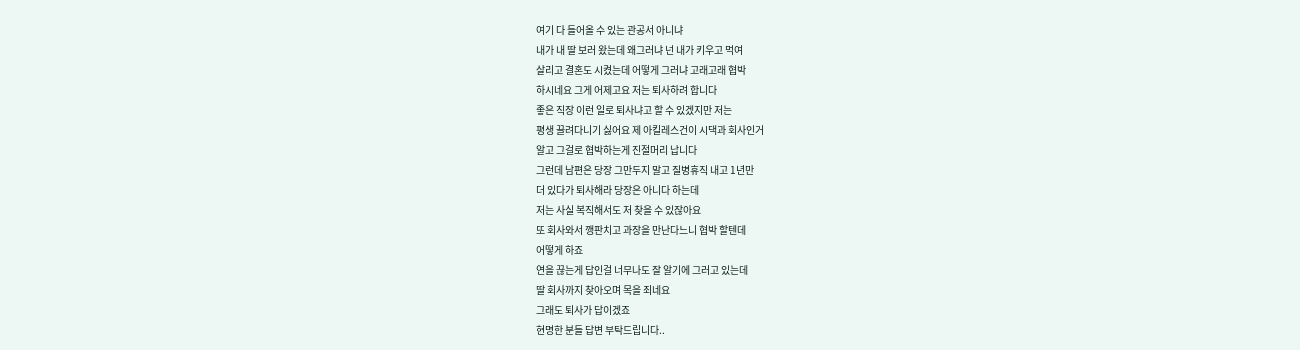여기 다 들어올 수 있는 관공서 아니냐
내가 내 딸 보러 왔는데 왜그러냐 넌 내가 키우고 먹여
살리고 결혼도 시켰는데 어떻게 그러냐 고래고래 협박
하시네요 그게 어제고요 저는 퇴사하려 합니다
좋은 직장 이런 일로 퇴사냐고 할 수 있겠지만 저는
평생 끌려다니기 싫어요 제 아킬레스건이 시댁과 회사인거
알고 그걸로 협박하는게 진절머리 납니다
그런데 남편은 당장 그만두지 말고 질병휴직 내고 1년만
더 있다가 퇴사해라 당장은 아니다 하는데
저는 사실 복직해서도 저 찾을 수 있잖아요
또 회사와서 깽판치고 과장을 만난다느니 협박 할텐데
어떻게 하죠
연을 끊는게 답인걸 너무나도 잘 알기에 그러고 있는데
딸 회사까지 찾아오며 목을 죄네요
그래도 퇴사가 답이겠죠
현명한 분들 답변 부탁드립니다..